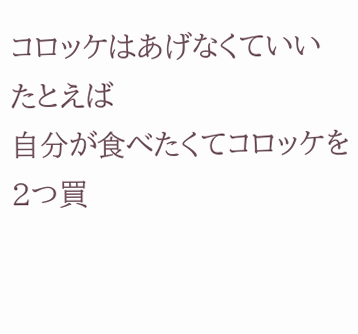コロッケはあげなくていい
たとえば
自分が食べたくてコロッケを2つ買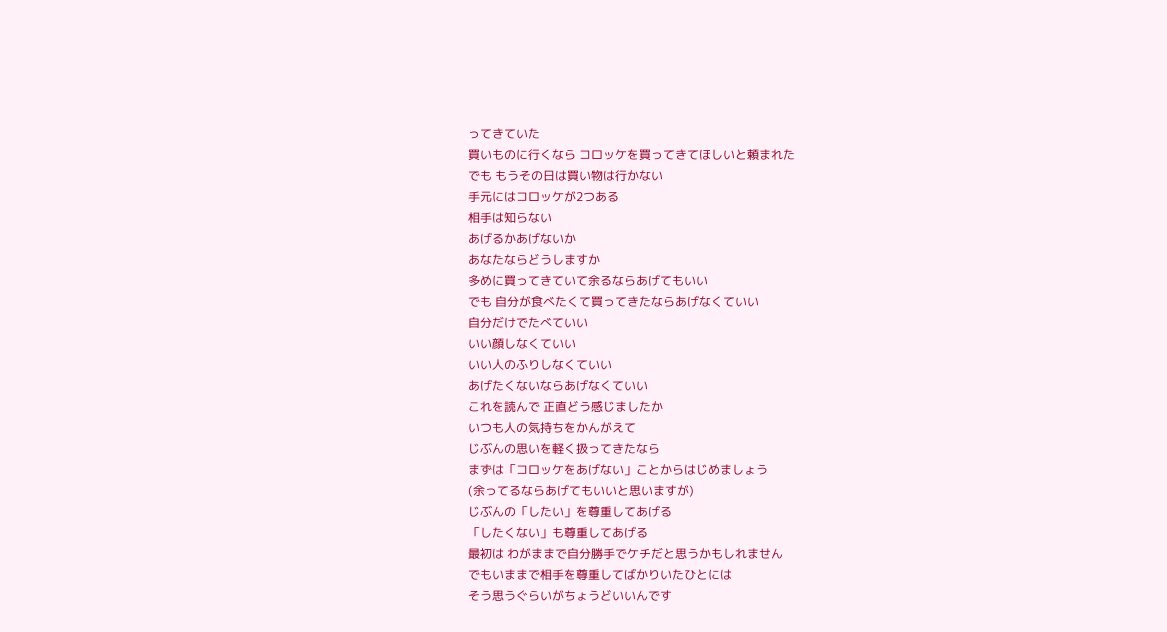ってきていた
買いものに行くなら コロッケを買ってきてほしいと頼まれた
でも もうその日は買い物は行かない
手元にはコロッケが2つある
相手は知らない
あげるかあげないか
あなたならどうしますか
多めに買ってきていて余るならあげてもいい
でも 自分が食べたくて買ってきたならあげなくていい
自分だけでたべていい
いい顔しなくていい
いい人のふりしなくていい
あげたくないならあげなくていい
これを読んで 正直どう感じましたか
いつも人の気持ちをかんがえて
じぶんの思いを軽く扱ってきたなら
まずは「コロッケをあげない」ことからはじめましょう
(余ってるならあげてもいいと思いますが)
じぶんの「したい」を尊重してあげる
「したくない」も尊重してあげる
最初は わがままで自分勝手でケチだと思うかもしれません
でもいままで相手を尊重してばかりいたひとには
そう思うぐらいがちょうどいいんです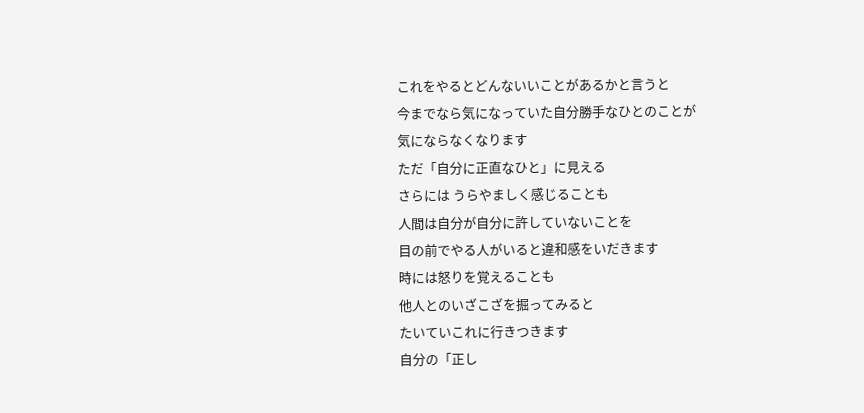これをやるとどんないいことがあるかと言うと
今までなら気になっていた自分勝手なひとのことが
気にならなくなります
ただ「自分に正直なひと」に見える
さらには うらやましく感じることも
人間は自分が自分に許していないことを
目の前でやる人がいると違和感をいだきます
時には怒りを覚えることも
他人とのいざこざを掘ってみると
たいていこれに行きつきます
自分の「正し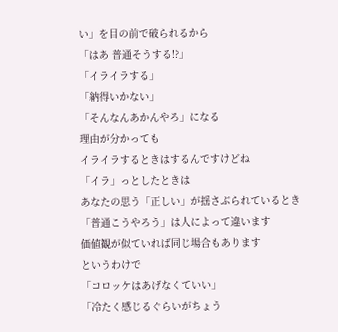い」を目の前で破られるから
「はあ 普通そうする!?」
「イライラする」
「納得いかない」
「そんなんあかんやろ」になる
理由が分かっても
イライラするときはするんですけどね
「イラ」っとしたときは
あなたの思う「正しい」が揺さぶられているとき
「普通こうやろう」は人によって違います
価値観が似ていれば同じ場合もあります
というわけで
「コロッケはあげなくていい」
「冷たく感じるぐらいがちょう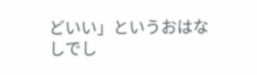どいい」というおはなしでし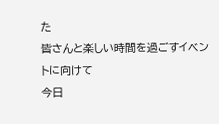た
皆さんと楽しい時間を過ごすイベントに向けて
今日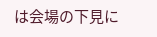は会場の下見に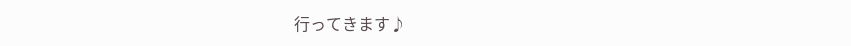行ってきます♪